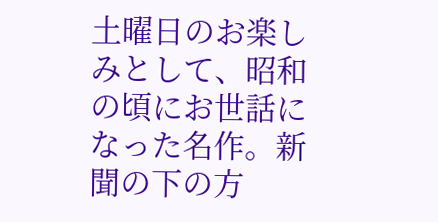土曜日のお楽しみとして、昭和の頃にお世話になった名作。新聞の下の方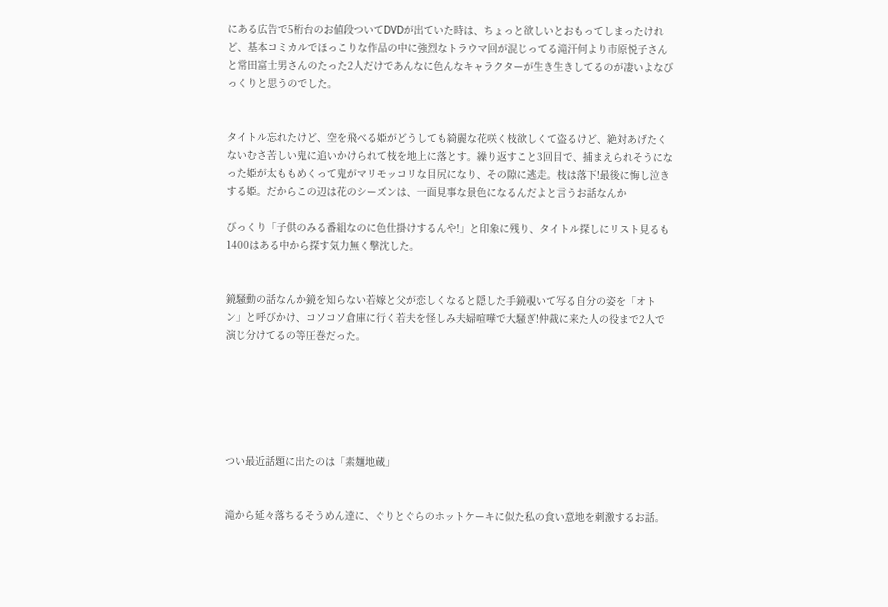にある広告で5桁台のお値段ついてDVDが出ていた時は、ちょっと欲しいとおもってしまったけれど、基本コミカルでほっこりな作品の中に強烈なトラウマ回が混じってる滝汗何より市原悦子さんと常田富士男さんのたった2人だけであんなに色んなキャラクターが生き生きしてるのが凄いよなびっくりと思うのでした。


タイトル忘れたけど、空を飛べる姫がどうしても綺麗な花咲く枝欲しくて盗るけど、絶対あげたくないむさ苦しい鬼に追いかけられて枝を地上に落とす。繰り返すこと3回目で、捕まえられそうになった姫が太ももめくって鬼がマリモッコリな目尻になり、その隙に逃走。枝は落下!最後に悔し泣きする姫。だからこの辺は花のシーズンは、一面見事な景色になるんだよと言うお話なんか

びっくり「子供のみる番組なのに色仕掛けするんや!」と印象に残り、タイトル探しにリスト見るも1400はある中から探す気力無く撃沈した。


鏡騒動の話なんか鏡を知らない若嫁と父が恋しくなると隠した手鏡覗いて写る自分の姿を「オトン」と呼びかけ、コソコソ倉庫に行く若夫を怪しみ夫婦喧嘩で大騒ぎ!仲裁に来た人の役まで2人で演じ分けてるの等圧巻だった。






つい最近話題に出たのは「素麺地蔵」


滝から延々落ちるそうめん達に、ぐりとぐらのホットケーキに似た私の食い意地を刺激するお話。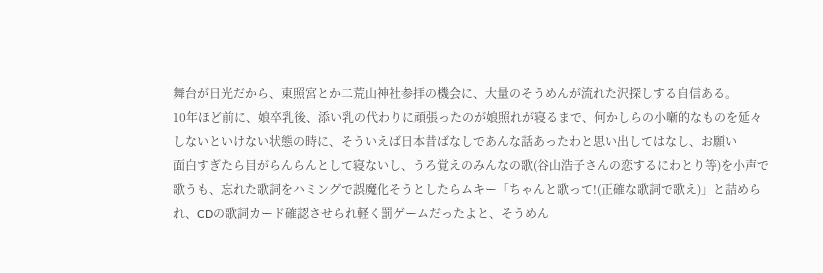舞台が日光だから、東照宮とか二荒山神社参拝の機会に、大量のそうめんが流れた沢探しする自信ある。
10年ほど前に、娘卒乳後、添い乳の代わりに頑張ったのが娘照れが寝るまで、何かしらの小噺的なものを延々しないといけない状態の時に、そういえば日本昔ばなしであんな話あったわと思い出してはなし、お願い
面白すぎたら目がらんらんとして寝ないし、うろ覚えのみんなの歌(谷山浩子さんの恋するにわとり等)を小声で歌うも、忘れた歌詞をハミングで誤魔化そうとしたらムキー「ちゃんと歌って!(正確な歌詞で歌え)」と詰められ、CDの歌詞カード確認させられ軽く罰ゲームだったよと、そうめん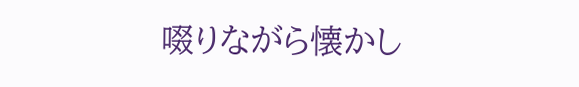啜りながら懐かし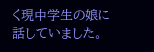く現中学生の娘に話していました。